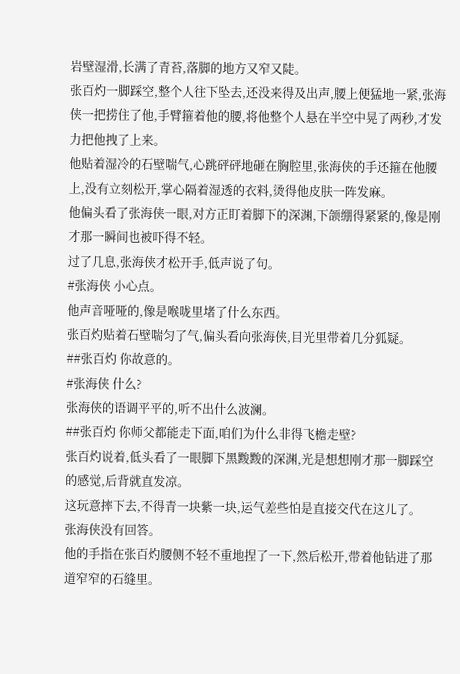岩壁湿滑,长满了青苔,落脚的地方又窄又陡。
张百灼一脚踩空,整个人往下坠去,还没来得及出声,腰上便猛地一紧,张海侠一把捞住了他,手臂箍着他的腰,将他整个人悬在半空中晃了两秒,才发力把他拽了上来。
他贴着湿冷的石壁喘气,心跳砰砰地砸在胸腔里,张海侠的手还箍在他腰上,没有立刻松开,掌心隔着湿透的衣料,烫得他皮肤一阵发麻。
他偏头看了张海侠一眼,对方正盯着脚下的深渊,下颌绷得紧紧的,像是刚才那一瞬间也被吓得不轻。
过了几息,张海侠才松开手,低声说了句。
#张海侠 小心点。
他声音哑哑的,像是喉咙里堵了什么东西。
张百灼贴着石壁喘匀了气,偏头看向张海侠,目光里带着几分狐疑。
##张百灼 你故意的。
#张海侠 什么?
张海侠的语调平平的,听不出什么波澜。
##张百灼 你师父都能走下面,咱们为什么非得飞檐走壁?
张百灼说着,低头看了一眼脚下黑黢黢的深渊,光是想想刚才那一脚踩空的感觉,后背就直发凉。
这玩意摔下去,不得青一块紫一块,运气差些怕是直接交代在这儿了。
张海侠没有回答。
他的手指在张百灼腰侧不轻不重地捏了一下,然后松开,带着他钻进了那道窄窄的石缝里。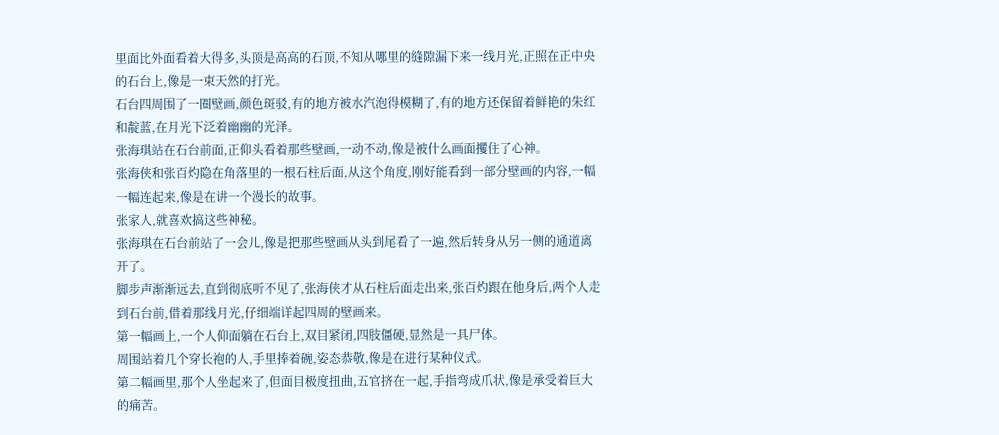里面比外面看着大得多,头顶是高高的石顶,不知从哪里的缝隙漏下来一线月光,正照在正中央的石台上,像是一束天然的打光。
石台四周围了一圈壁画,颜色斑驳,有的地方被水汽泡得模糊了,有的地方还保留着鲜艳的朱红和靛蓝,在月光下泛着幽幽的光泽。
张海琪站在石台前面,正仰头看着那些壁画,一动不动,像是被什么画面攫住了心神。
张海侠和张百灼隐在角落里的一根石柱后面,从这个角度,刚好能看到一部分壁画的内容,一幅一幅连起来,像是在讲一个漫长的故事。
张家人,就喜欢搞这些神秘。
张海琪在石台前站了一会儿,像是把那些壁画从头到尾看了一遍,然后转身从另一侧的通道离开了。
脚步声渐渐远去,直到彻底听不见了,张海侠才从石柱后面走出来,张百灼跟在他身后,两个人走到石台前,借着那线月光,仔细端详起四周的壁画来。
第一幅画上,一个人仰面躺在石台上,双目紧闭,四肢僵硬,显然是一具尸体。
周围站着几个穿长袍的人,手里捧着碗,姿态恭敬,像是在进行某种仪式。
第二幅画里,那个人坐起来了,但面目极度扭曲,五官挤在一起,手指弯成爪状,像是承受着巨大的痛苦。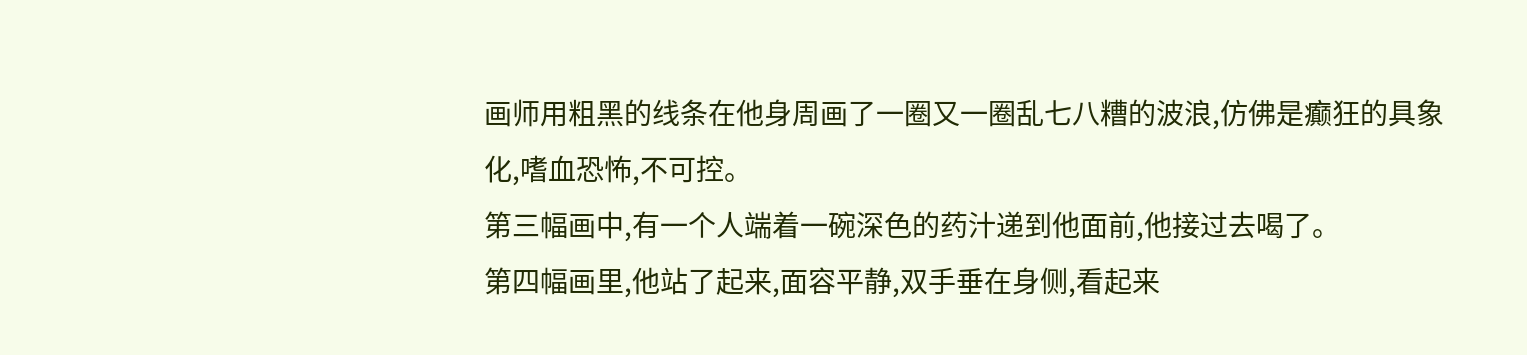画师用粗黑的线条在他身周画了一圈又一圈乱七八糟的波浪,仿佛是癫狂的具象化,嗜血恐怖,不可控。
第三幅画中,有一个人端着一碗深色的药汁递到他面前,他接过去喝了。
第四幅画里,他站了起来,面容平静,双手垂在身侧,看起来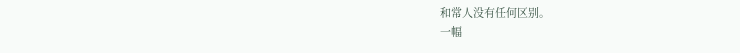和常人没有任何区别。
一幅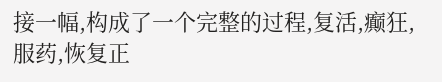接一幅,构成了一个完整的过程,复活,癫狂,服药,恢复正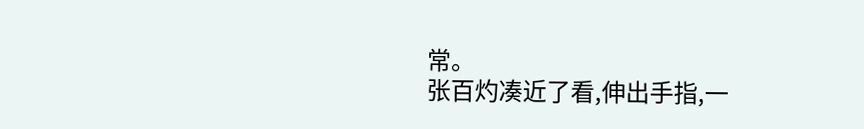常。
张百灼凑近了看,伸出手指,一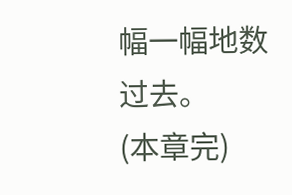幅一幅地数过去。
(本章完)